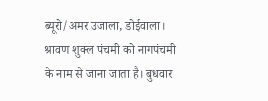ब्यूरो/अमर उजाला, डोईवाला।
श्रावण शुक्ल पंचमी को नागपंचमी के नाम से जाना जाता है। बुधवार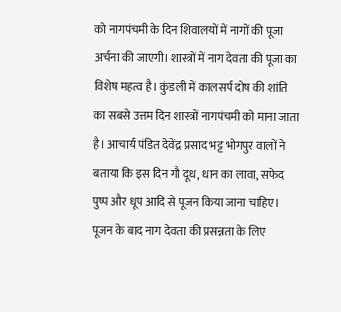को नागपंचमी के दिन शिवालयों में नागों की पूजा अर्चना की जाएगी। शास्त्रों में नाग देवता की पूजा का विशेष महत्व है। कुंडली में कालसर्प दोष की शांति का सबसे उत्तम दिन शास्त्रों नागपंचमी को माना जाता है। आचार्य पंडित देवेंद्र प्रसाद भट्ट भोगपुर वालों ने बताया कि इस दिन गौ दूध, धान का लावा, सफेद पुष्प और धूप आदि से पूजन किया जाना चाहिए। पूजन के बाद नाग देवता की प्रसन्नता के लिए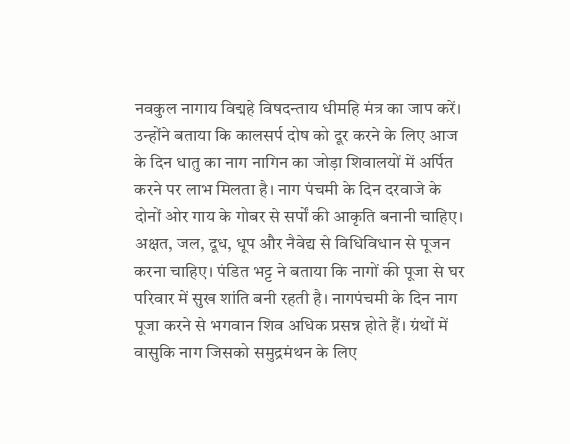नवकुल नागाय विद्महे विषदन्ताय धीमहि मंत्र का जाप करें।
उन्होंने बताया कि कालसर्प दोष को दूर करने के लिए आज के दिन धातु का नाग नागिन का जोड़ा शिवालयों में अर्पित करने पर लाभ मिलता है। नाग पंचमी के दिन दरवाजे के दोनों ओर गाय के गोबर से सर्पों की आकृति बनानी चाहिए। अक्षत, जल, दूध, धूप और नैवेद्य से विधिविधान से पूजन करना चाहिए। पंडित भट्ट ने बताया कि नागों की पूजा से घर परिवार में सुख शांति बनी रहती है। नागपंचमी के दिन नाग पूजा करने से भगवान शिव अधिक प्रसन्न होते हैं। ग्रंथों में वासुकि नाग जिसको समुद्रमंथन के लिए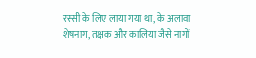रस्सी के लिए लाया गया था, के अलावा शेषनाग, तक्षक और कालिया जैसे नागों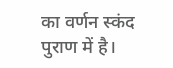का वर्णन स्कंद पुराण में है।